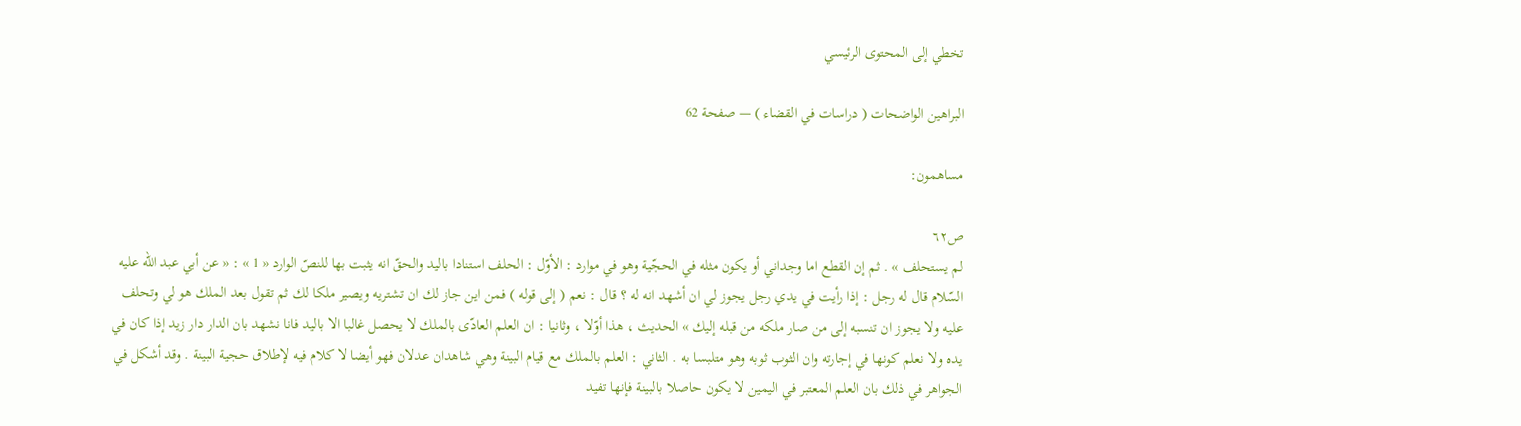تخطي إلى المحتوى الرئيسي

البراهين الواضحات ( دراسات في القضاء ) — صفحة 62

مساهمون:

ص٦٢
لم يستحلف » . ثم إن القطع اما وجداني أو يكون مثله في الحجّية وهو في موارد : الأوّل : الحلف استنادا باليد والحقّ انه يثبت بها للنصّ الوارد « 1 » : « عن أبي عبد اللّه عليه السّلام قال له رجل : إذا رأيت في يدي رجل يجوز لي ان أشهد انه له ؟ قال : نعم ( إلى قوله ) فمن اين جاز لك ان تشتريه ويصير ملكا لك ثم تقول بعد الملك هو لي وتحلف عليه ولا يجوز ان تنسبه إلى من صار ملكه من قبله إليك » الحديث ، هذا أوّلا ، وثانيا : ان العلم العادّى بالملك لا يحصل غالبا الا باليد فانا نشهد بان الدار دار زيد إذا كان في يده ولا نعلم كونها في إجارته وان الثوب ثوبه وهو متلبسا به . الثاني : العلم بالملك مع قيام البينة وهي شاهدان عدلان فهو أيضا لا كلام فيه لإطلاق حجية البينة . وقد أشكل في الجواهر في ذلك بان العلم المعتبر في اليمين لا يكون حاصلا بالبينة فإنها تفيد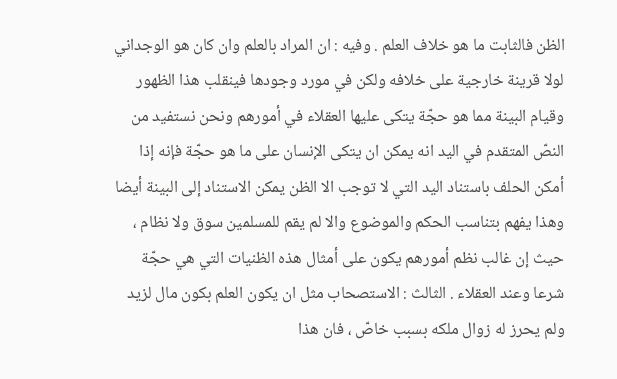الظن فالثابت ما هو خلاف العلم . وفيه : ان المراد بالعلم وان كان هو الوجداني لولا قرينة خارجية على خلافه ولكن في مورد وجودها فينقلب هذا الظهور وقيام البينة مما هو حجّة يتكى عليها العقلاء في أمورهم ونحن نستفيد من النصّ المتقدم في اليد انه يمكن ان يتكى الإنسان على ما هو حجّة فإنه إذا أمكن الحلف باستناد اليد التي لا توجب الا الظن يمكن الاستناد إلى البينة أيضا وهذا يفهم بتناسب الحكم والموضوع والا لم يقم للمسلمين سوق ولا نظام ، حيث إن غالب نظم أمورهم يكون على أمثال هذه الظنيات التي هي حجّة شرعا وعند العقلاء . الثالث : الاستصحاب مثل ان يكون العلم بكون مال لزيد ولم يحرز له زوال ملكه بسبب خاصّ ، فان هذا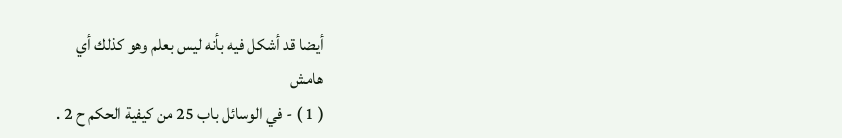أيضا قد أشكل فيه بأنه ليس بعلم وهو كذلك أي
هامش
( 1 ) - في الوسائل باب 25 من كيفية الحكم ح 2 .